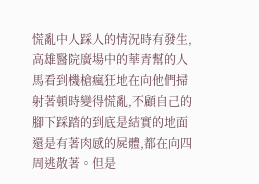慌亂中人踩人的情況時有發生,高雄醫院廣場中的華青幫的人馬看到機槍瘋狂地在向他們掃射著頓時變得慌亂,不顧自己的腳下踩踏的到底是結實的地面還是有著肉感的屍體,都在向四周逃散著。但是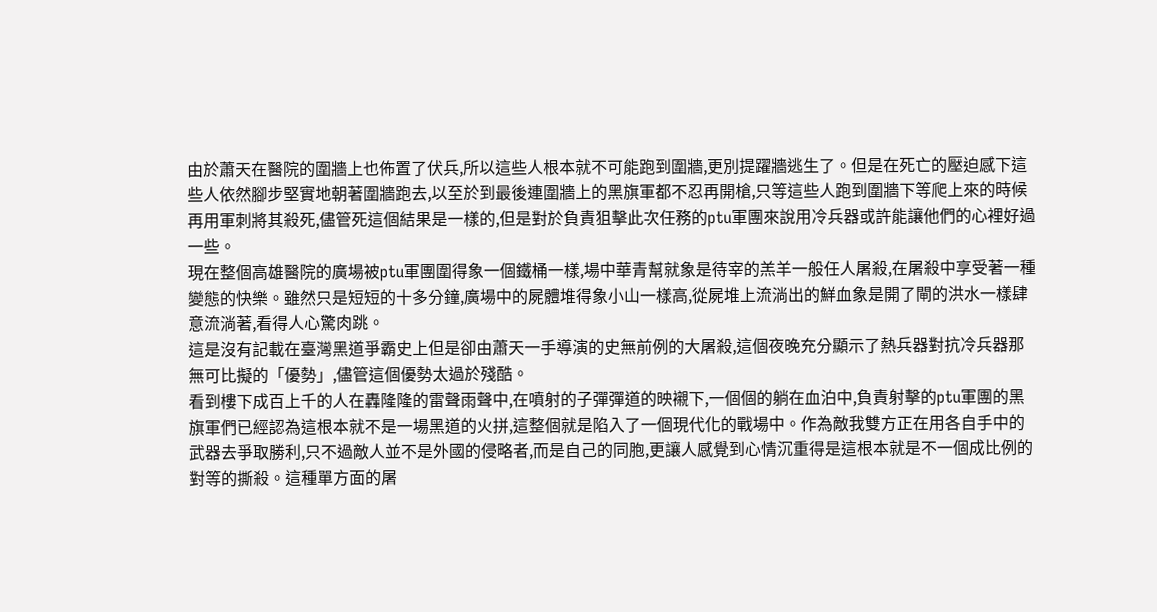由於蕭天在醫院的圍牆上也佈置了伏兵,所以這些人根本就不可能跑到圍牆,更別提躍牆逃生了。但是在死亡的壓迫感下這些人依然腳步堅實地朝著圍牆跑去,以至於到最後連圍牆上的黑旗軍都不忍再開槍,只等這些人跑到圍牆下等爬上來的時候再用軍刺將其殺死,儘管死這個結果是一樣的,但是對於負責狙擊此次任務的ptu軍團來說用冷兵器或許能讓他們的心裡好過一些。
現在整個高雄醫院的廣場被ptu軍團圍得象一個鐵桶一樣,場中華青幫就象是待宰的羔羊一般任人屠殺,在屠殺中享受著一種變態的快樂。雖然只是短短的十多分鐘,廣場中的屍體堆得象小山一樣高,從屍堆上流淌出的鮮血象是開了閘的洪水一樣肆意流淌著,看得人心驚肉跳。
這是沒有記載在臺灣黑道爭霸史上但是卻由蕭天一手導演的史無前例的大屠殺,這個夜晚充分顯示了熱兵器對抗冷兵器那無可比擬的「優勢」,儘管這個優勢太過於殘酷。
看到樓下成百上千的人在轟隆隆的雷聲雨聲中,在噴射的子彈彈道的映襯下,一個個的躺在血泊中,負責射擊的ptu軍團的黑旗軍們已經認為這根本就不是一場黑道的火拼,這整個就是陷入了一個現代化的戰場中。作為敵我雙方正在用各自手中的武器去爭取勝利,只不過敵人並不是外國的侵略者,而是自己的同胞,更讓人感覺到心情沉重得是這根本就是不一個成比例的對等的撕殺。這種單方面的屠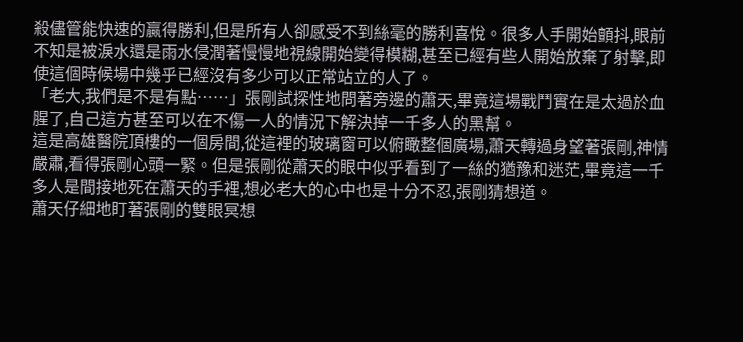殺儘管能快速的贏得勝利,但是所有人卻感受不到絲毫的勝利喜悅。很多人手開始顫抖,眼前不知是被淚水還是雨水侵潤著慢慢地視線開始變得模糊,甚至已經有些人開始放棄了射擊,即使這個時候場中幾乎已經沒有多少可以正常站立的人了。
「老大,我們是不是有點……」張剛試探性地問著旁邊的蕭天,畢竟這場戰鬥實在是太過於血腥了,自己這方甚至可以在不傷一人的情況下解決掉一千多人的黑幫。
這是高雄醫院頂樓的一個房間,從這裡的玻璃窗可以俯瞰整個廣場,蕭天轉過身望著張剛,神情嚴肅,看得張剛心頭一緊。但是張剛從蕭天的眼中似乎看到了一絲的猶豫和迷茫,畢竟這一千多人是間接地死在蕭天的手裡,想必老大的心中也是十分不忍,張剛猜想道。
蕭天仔細地盯著張剛的雙眼冥想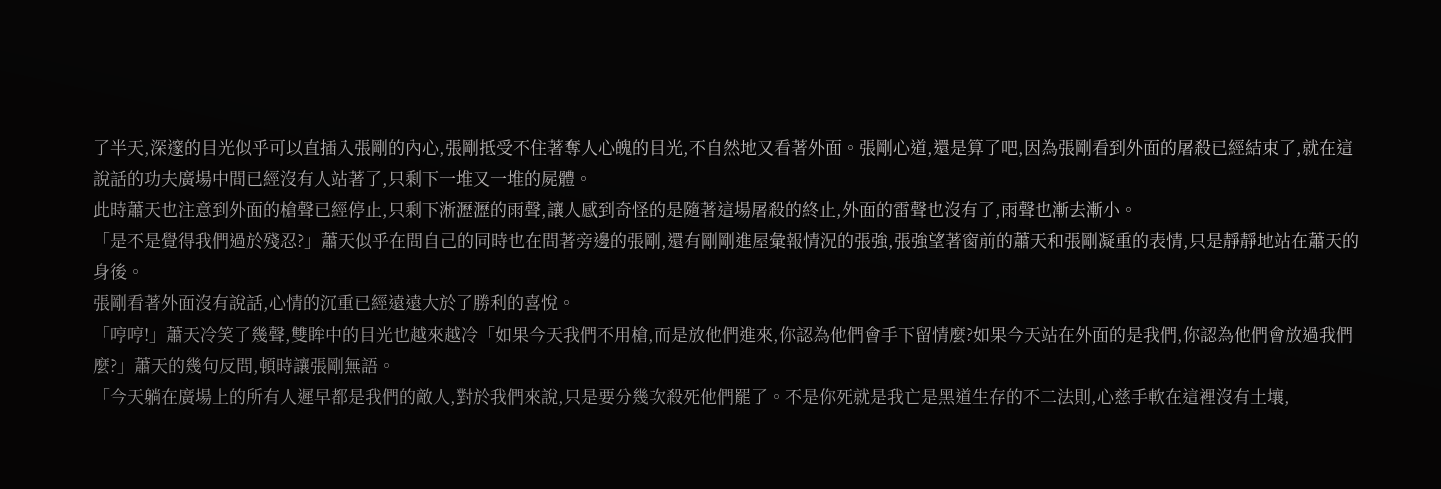了半天,深邃的目光似乎可以直插入張剛的內心,張剛抵受不住著奪人心魄的目光,不自然地又看著外面。張剛心道,還是算了吧,因為張剛看到外面的屠殺已經結束了,就在這說話的功夫廣場中間已經沒有人站著了,只剩下一堆又一堆的屍體。
此時蕭天也注意到外面的槍聲已經停止,只剩下淅瀝瀝的雨聲,讓人感到奇怪的是隨著這場屠殺的終止,外面的雷聲也沒有了,雨聲也漸去漸小。
「是不是覺得我們過於殘忍?」蕭天似乎在問自己的同時也在問著旁邊的張剛,還有剛剛進屋彙報情況的張強,張強望著窗前的蕭天和張剛凝重的表情,只是靜靜地站在蕭天的身後。
張剛看著外面沒有說話,心情的沉重已經遠遠大於了勝利的喜悅。
「哼哼!」蕭天冷笑了幾聲,雙眸中的目光也越來越冷「如果今天我們不用槍,而是放他們進來,你認為他們會手下留情麼?如果今天站在外面的是我們,你認為他們會放過我們麼?」蕭天的幾句反問,頓時讓張剛無語。
「今天躺在廣場上的所有人遲早都是我們的敵人,對於我們來說,只是要分幾次殺死他們罷了。不是你死就是我亡是黑道生存的不二法則,心慈手軟在這裡沒有土壤,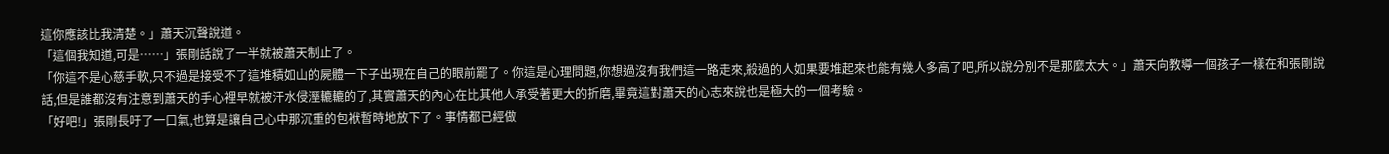這你應該比我清楚。」蕭天沉聲說道。
「這個我知道,可是……」張剛話說了一半就被蕭天制止了。
「你這不是心慈手軟,只不過是接受不了這堆積如山的屍體一下子出現在自己的眼前罷了。你這是心理問題,你想過沒有我們這一路走來,殺過的人如果要堆起來也能有幾人多高了吧,所以說分別不是那麼太大。」蕭天向教導一個孩子一樣在和張剛說話,但是誰都沒有注意到蕭天的手心裡早就被汗水侵溼轆轆的了,其實蕭天的內心在比其他人承受著更大的折磨,畢竟這對蕭天的心志來說也是極大的一個考驗。
「好吧!」張剛長吁了一口氣,也算是讓自己心中那沉重的包袱暫時地放下了。事情都已經做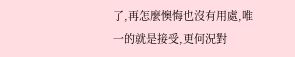了,再怎麼懊悔也沒有用處,唯一的就是接受,更何況對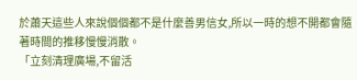於蕭天這些人來說個個都不是什麼善男信女,所以一時的想不開都會隨著時間的推移慢慢消散。
「立刻清理廣場,不留活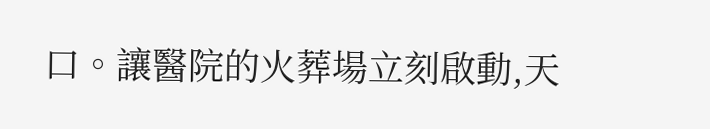口。讓醫院的火葬場立刻啟動,天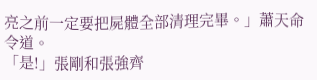亮之前一定要把屍體全部清理完畢。」蕭天命令道。
「是!」張剛和張強齊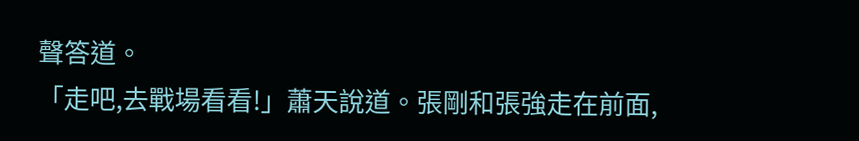聲答道。
「走吧,去戰場看看!」蕭天說道。張剛和張強走在前面,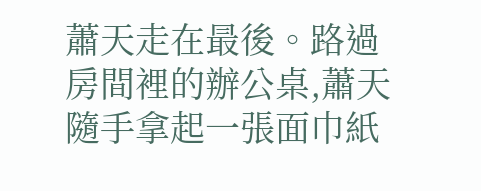蕭天走在最後。路過房間裡的辦公桌,蕭天隨手拿起一張面巾紙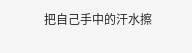把自己手中的汗水擦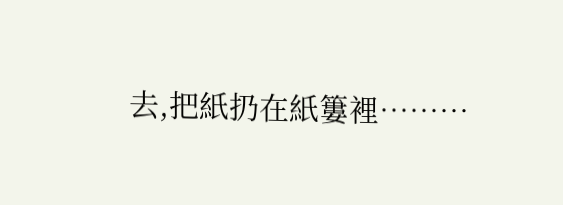去,把紙扔在紙簍裡………